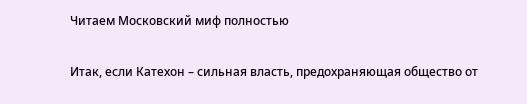Читаем Московский миф полностью

Итак, если Катехон – сильная власть, предохраняющая общество от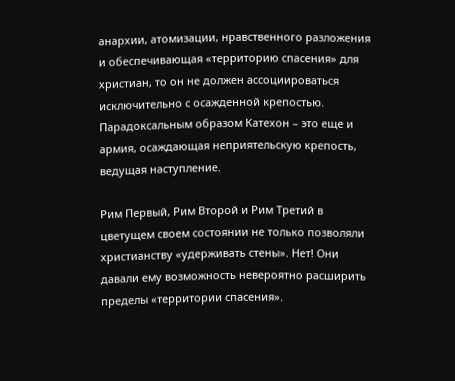анархии, атомизации, нравственного разложения и обеспечивающая «территорию спасения» для христиан, то он не должен ассоциироваться исключительно с осажденной крепостью. Парадоксальным образом Катехон – это еще и армия, осаждающая неприятельскую крепость, ведущая наступление.

Рим Первый, Рим Второй и Рим Третий в цветущем своем состоянии не только позволяли христианству «удерживать стены». Нет! Они давали ему возможность невероятно расширить пределы «территории спасения».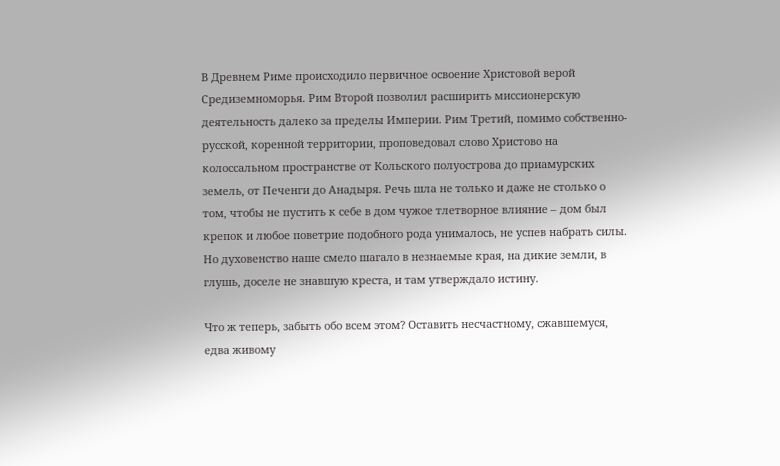В Древнем Риме происходило первичное освоение Христовой верой Средиземноморья. Рим Второй позволил расширить миссионерскую деятельность далеко за пределы Империи. Рим Третий, помимо собственно-русской, коренной территории, проповедовал слово Христово на колоссальном пространстве от Кольского полуострова до приамурских земель, от Печенги до Анадыря. Речь шла не только и даже не столько о том, чтобы не пустить к себе в дом чужое тлетворное влияние – дом был крепок и любое поветрие подобного рода унималось, не успев набрать силы. Но духовенство наше смело шагало в незнаемые края, на дикие земли, в глушь, доселе не знавшую креста, и там утверждало истину.

Что ж теперь, забыть обо всем этом? Оставить несчастному, сжавшемуся, едва живому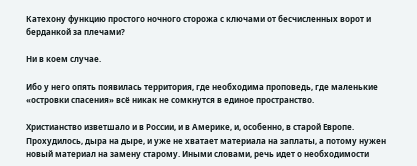Катехону функцию простого ночного сторожа с ключами от бесчисленных ворот и берданкой за плечами?

Ни в коем случае.

Ибо у него опять появилась территория, где необходима проповедь, где маленькие «островки спасения» всё никак не сомкнутся в единое пространство.

Христианство изветшало и в России, и в Америке, и, особенно, в старой Европе. Прохудилось, дыра на дыре, и уже не хватает материала на заплаты, а потому нужен новый материал на замену старому. Иными словами, речь идет о необходимости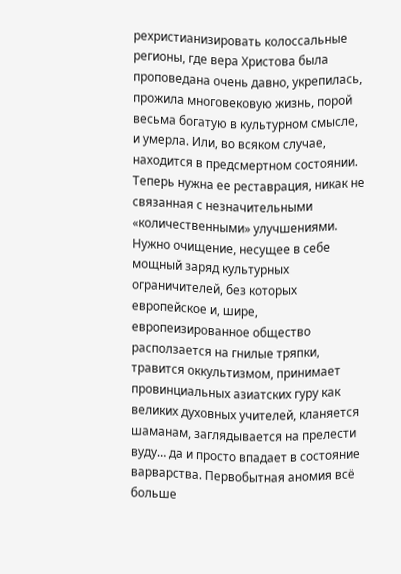рехристианизировать колоссальные регионы, где вера Христова была проповедана очень давно, укрепилась, прожила многовековую жизнь, порой весьма богатую в культурном смысле, и умерла. Или, во всяком случае, находится в предсмертном состоянии. Теперь нужна ее реставрация, никак не связанная с незначительными «количественными» улучшениями. Нужно очищение, несущее в себе мощный заряд культурных ограничителей, без которых европейское и, шире, европеизированное общество расползается на гнилые тряпки, травится оккультизмом, принимает провинциальных азиатских гуру как великих духовных учителей, кланяется шаманам, заглядывается на прелести вуду… да и просто впадает в состояние варварства. Первобытная аномия всё больше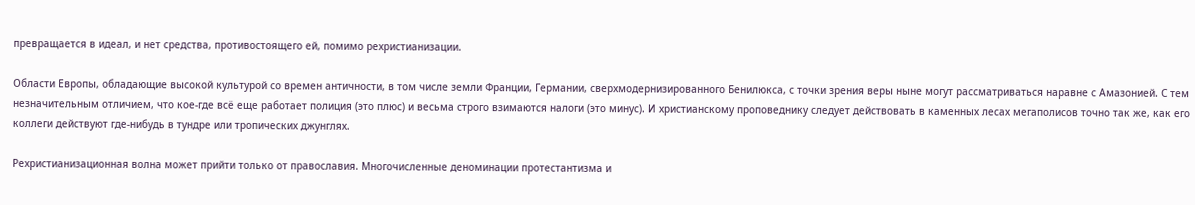превращается в идеал, и нет средства, противостоящего ей, помимо рехристианизации.

Области Европы, обладающие высокой культурой со времен античности, в том числе земли Франции, Германии, сверхмодернизированного Бенилюкса, с точки зрения веры ныне могут рассматриваться наравне с Амазонией. С тем незначительным отличием, что кое-где всё еще работает полиция (это плюс) и весьма строго взимаются налоги (это минус). И христианскому проповеднику следует действовать в каменных лесах мегаполисов точно так же, как его коллеги действуют где-нибудь в тундре или тропических джунглях.

Рехристианизационная волна может прийти только от православия. Многочисленные деноминации протестантизма и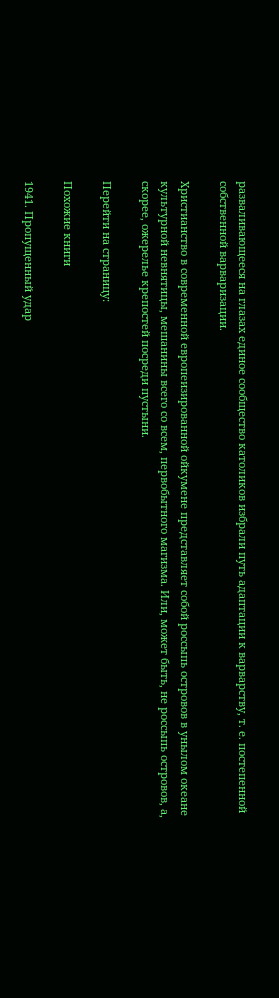разваливающееся на глазах единое сообщество католиков избрали путь адаптации к варварству, т. е. постепенной собственной варваризации.

Христианство в современной европеизированной ойкумене представляет собой россыпь островов в унылом океане культурной невнятицы, мешанины всего со всем, первобытного магизма. Или, может быть, не россыпь островов, а, скорее, ожерелье крепостей посреди пустыни.

Перейти на страницу:

Похожие книги

1941. Пропущенный удар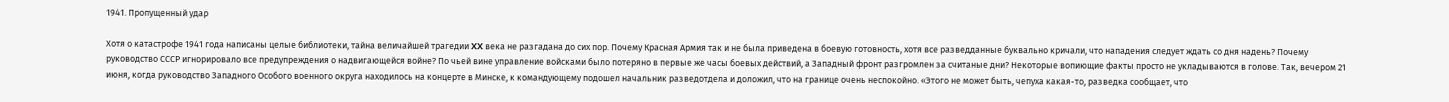1941. Пропущенный удар

Хотя о катастрофе 1941 года написаны целые библиотеки, тайна величайшей трагедии XX века не разгадана до сих пор. Почему Красная Армия так и не была приведена в боевую готовность, хотя все разведданные буквально кричали, что нападения следует ждать со дня надень? Почему руководство СССР игнорировало все предупреждения о надвигающейся войне? По чьей вине управление войсками было потеряно в первые же часы боевых действий, а Западный фронт разгромлен за считаные дни? Некоторые вопиющие факты просто не укладываются в голове. Так, вечером 21 июня, когда руководство Западного Особого военного округа находилось на концерте в Минске, к командующему подошел начальник разведотдела и доложил, что на границе очень неспокойно. «Этого не может быть, чепуха какая-то, разведка сообщает, что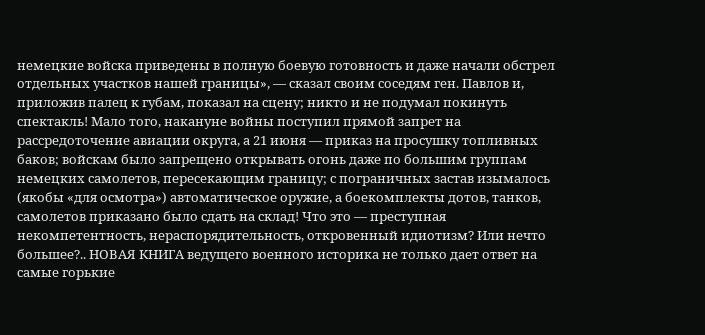немецкие войска приведены в полную боевую готовность и даже начали обстрел отдельных участков нашей границы», — сказал своим соседям ген. Павлов и, приложив палец к губам, показал на сцену; никто и не подумал покинуть спектакль! Мало того, накануне войны поступил прямой запрет на рассредоточение авиации округа, а 21 июня — приказ на просушку топливных баков; войскам было запрещено открывать огонь даже по большим группам немецких самолетов, пересекающим границу; с пограничных застав изымалось (якобы «для осмотра») автоматическое оружие, а боекомплекты дотов, танков, самолетов приказано было сдать на склад! Что это — преступная некомпетентность, нераспорядительность, откровенный идиотизм? Или нечто большее?.. НОВАЯ КНИГА ведущего военного историка не только дает ответ на самые горькие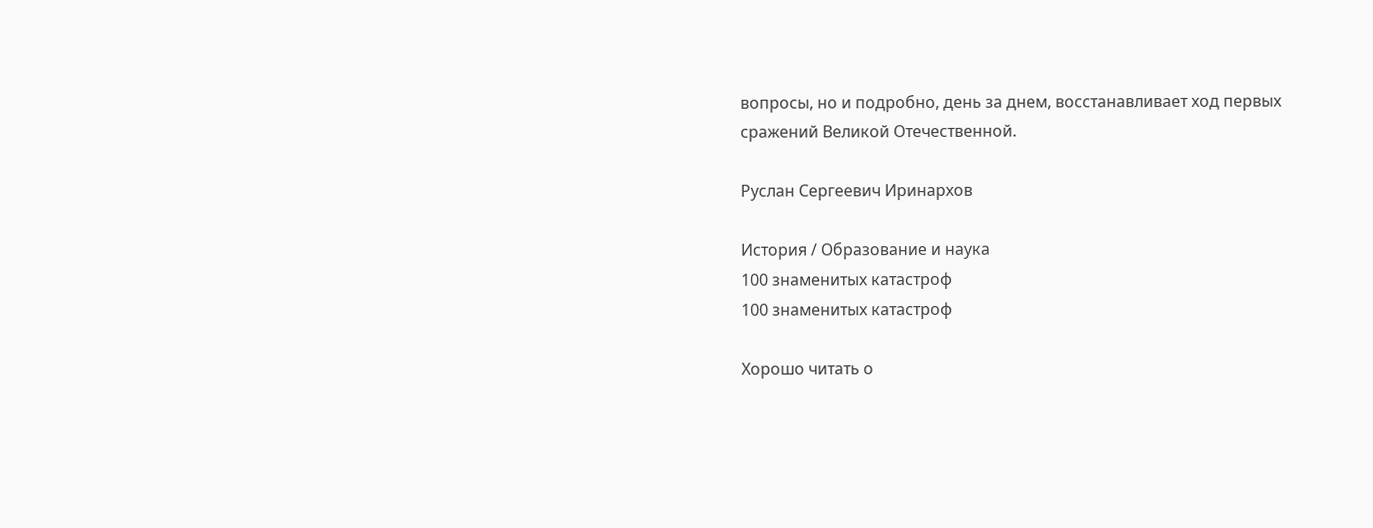вопросы, но и подробно, день за днем, восстанавливает ход первых сражений Великой Отечественной.

Руслан Сергеевич Иринархов

История / Образование и наука
100 знаменитых катастроф
100 знаменитых катастроф

Хорошо читать о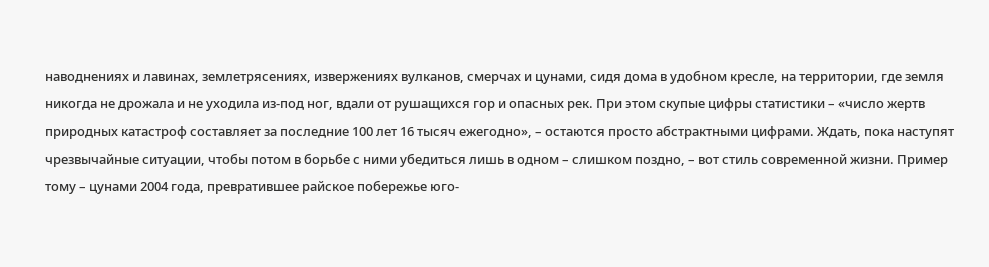наводнениях и лавинах, землетрясениях, извержениях вулканов, смерчах и цунами, сидя дома в удобном кресле, на территории, где земля никогда не дрожала и не уходила из-под ног, вдали от рушащихся гор и опасных рек. При этом скупые цифры статистики – «число жертв природных катастроф составляет за последние 100 лет 16 тысяч ежегодно», – остаются просто абстрактными цифрами. Ждать, пока наступят чрезвычайные ситуации, чтобы потом в борьбе с ними убедиться лишь в одном – слишком поздно, – вот стиль современной жизни. Пример тому – цунами 2004 года, превратившее райское побережье юго-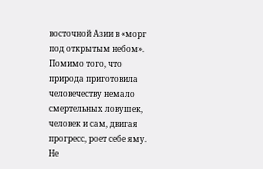восточной Азии в «морг под открытым небом». Помимо того, что природа приготовила человечеству немало смертельных ловушек, человек и сам, двигая прогресс, роет себе яму. Не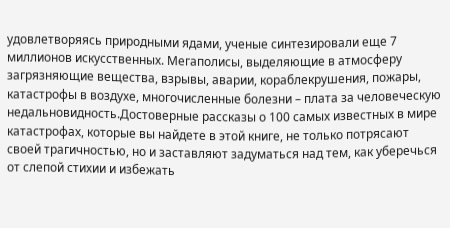удовлетворяясь природными ядами, ученые синтезировали еще 7 миллионов искусственных. Мегаполисы, выделяющие в атмосферу загрязняющие вещества, взрывы, аварии, кораблекрушения, пожары, катастрофы в воздухе, многочисленные болезни – плата за человеческую недальновидность.Достоверные рассказы о 100 самых известных в мире катастрофах, которые вы найдете в этой книге, не только потрясают своей трагичностью, но и заставляют задуматься над тем, как уберечься от слепой стихии и избежать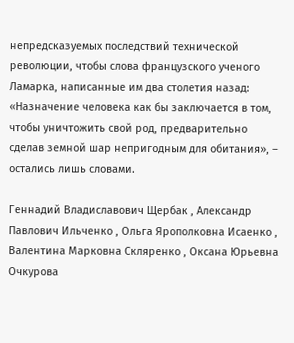непредсказуемых последствий технической революции, чтобы слова французского ученого Ламарка, написанные им два столетия назад: «Назначение человека как бы заключается в том, чтобы уничтожить свой род, предварительно сделав земной шар непригодным для обитания», – остались лишь словами.

Геннадий Владиславович Щербак , Александр Павлович Ильченко , Ольга Ярополковна Исаенко , Валентина Марковна Скляренко , Оксана Юрьевна Очкурова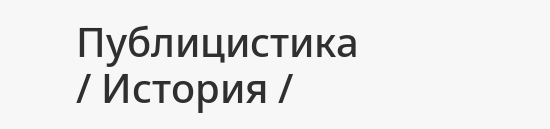Публицистика / История /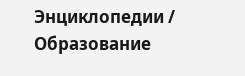Энциклопедии / Образование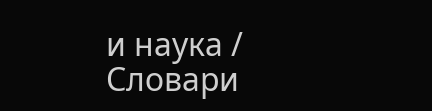и наука / Словари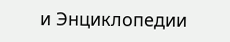и Энциклопедии